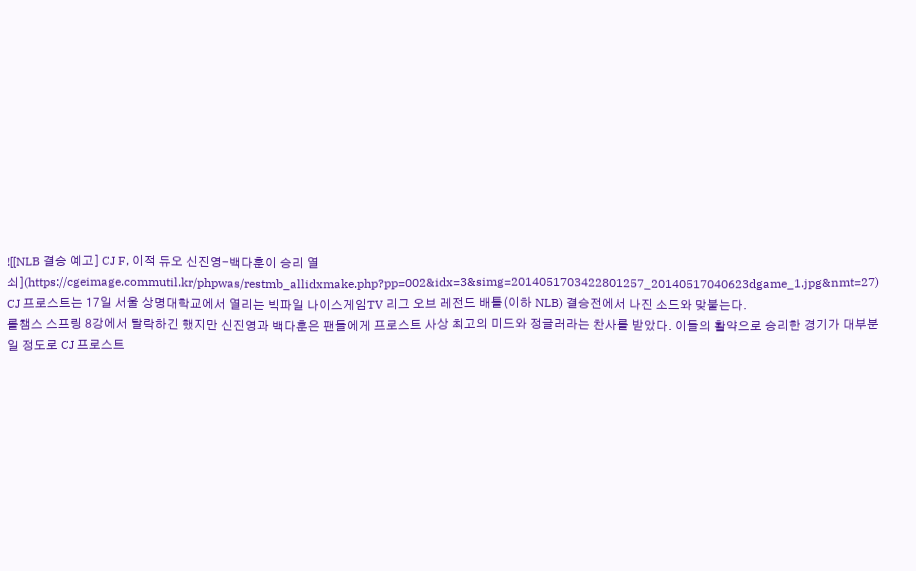![[NLB 결승 예고] CJ F, 이적 듀오 신진영-백다훈이 승리 열쇠](https://cgeimage.commutil.kr/phpwas/restmb_allidxmake.php?pp=002&idx=3&simg=2014051703422801257_20140517040623dgame_1.jpg&nmt=27)
CJ 프로스트는 17일 서울 상명대학교에서 열리는 빅파일 나이스게임TV 리그 오브 레전드 배틀(이하 NLB) 결승전에서 나진 소드와 맞붙는다.
롤챔스 스프링 8강에서 탈락하긴 했지만 신진영과 백다훈은 팬들에게 프로스트 사상 최고의 미드와 정글러라는 찬사를 받았다. 이들의 활약으로 승리한 경기가 대부분일 정도로 CJ 프로스트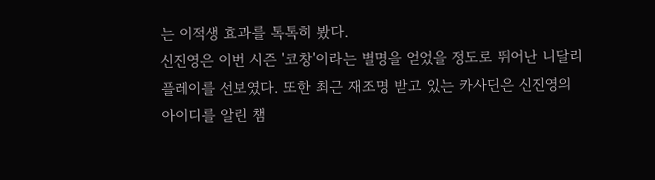는 이적생 효과를 톡톡히 봤다.
신진영은 이번 시즌 '코창'이라는 별명을 얻었을 정도로 뛰어난 니달리 플레이를 선보였다. 또한 최근 재조명 받고 있는 카사딘은 신진영의 아이디를 알린 챔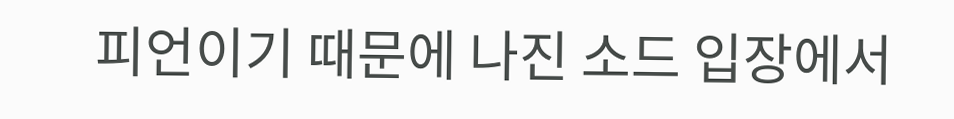피언이기 때문에 나진 소드 입장에서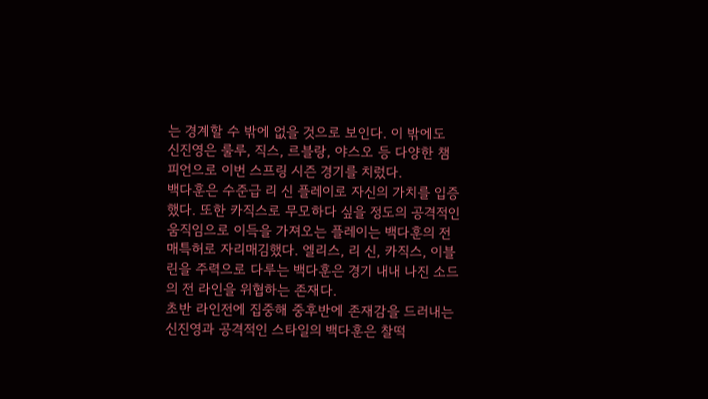는 경계할 수 밖에 없을 것으로 보인다. 이 밖에도 신진영은 룰루, 직스, 르블랑, 야스오 등 다양한 챔피언으로 이번 스프링 시즌 경기를 치렀다.
백다훈은 수준급 리 신 플레이로 자신의 가치를 입증했다. 또한 카직스로 무모하다 싶을 정도의 공격적인 움직임으로 이득을 가져오는 플레이는 백다훈의 전매특허로 자리매김했다. 엘리스, 리 신, 카직스, 이블린을 주력으로 다루는 백다훈은 경기 내내 나진 소드의 전 라인을 위협하는 존재다.
초반 라인전에 집중해 중후반에 존재감을 드러내는 신진영과 공격적인 스타일의 백다훈은 찰떡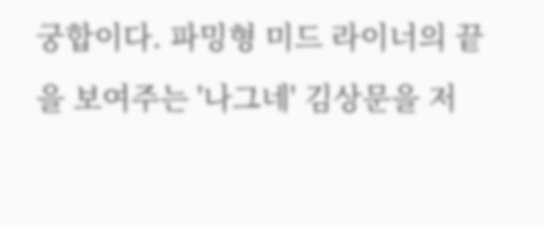궁합이다. 파밍형 미드 라이너의 끝을 보여주는 '나그네' 김상문을 저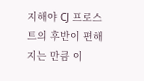지해야 CJ 프로스트의 후반이 편해지는 만큼 이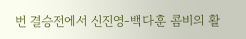번 결승전에서 신진영-백다훈 콤비의 활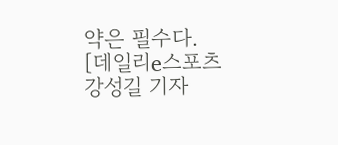약은 필수다.
[데일리e스포츠 강성길 기자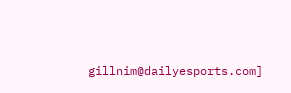gillnim@dailyesports.com]